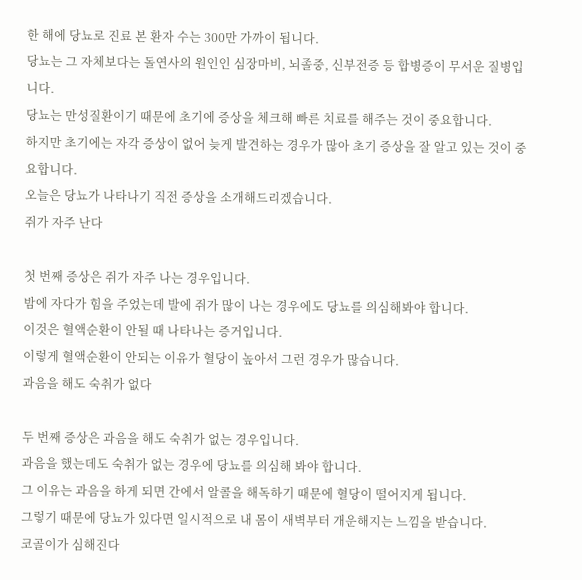한 해에 당뇨로 진료 본 환자 수는 300만 가까이 됩니다.
당뇨는 그 자체보다는 돌연사의 원인인 심장마비, 뇌졸중, 신부전증 등 합병증이 무서운 질병입니다.
당뇨는 만성질환이기 때문에 초기에 증상을 체크해 빠른 치료를 해주는 것이 중요합니다.
하지만 초기에는 자각 증상이 없어 늦게 발견하는 경우가 많아 초기 증상을 잘 알고 있는 것이 중요합니다.
오늘은 당뇨가 나타나기 직전 증상을 소개해드리겠습니다.
쥐가 자주 난다

첫 번째 증상은 쥐가 자주 나는 경우입니다.
밤에 자다가 힘을 주었는데 발에 쥐가 많이 나는 경우에도 당뇨를 의심해봐야 합니다.
이것은 혈액순환이 안될 때 나타나는 증거입니다.
이렇게 혈액순환이 안되는 이유가 혈당이 높아서 그런 경우가 많습니다.
과음을 해도 숙취가 없다

두 번째 증상은 과음을 해도 숙취가 없는 경우입니다.
과음을 했는데도 숙취가 없는 경우에 당뇨를 의심해 봐야 합니다.
그 이유는 과음을 하게 되면 간에서 알콜을 해독하기 때문에 혈당이 떨어지게 됩니다.
그렇기 때문에 당뇨가 있다면 일시적으로 내 몸이 새벽부터 개운해지는 느낌을 받습니다.
코골이가 심해진다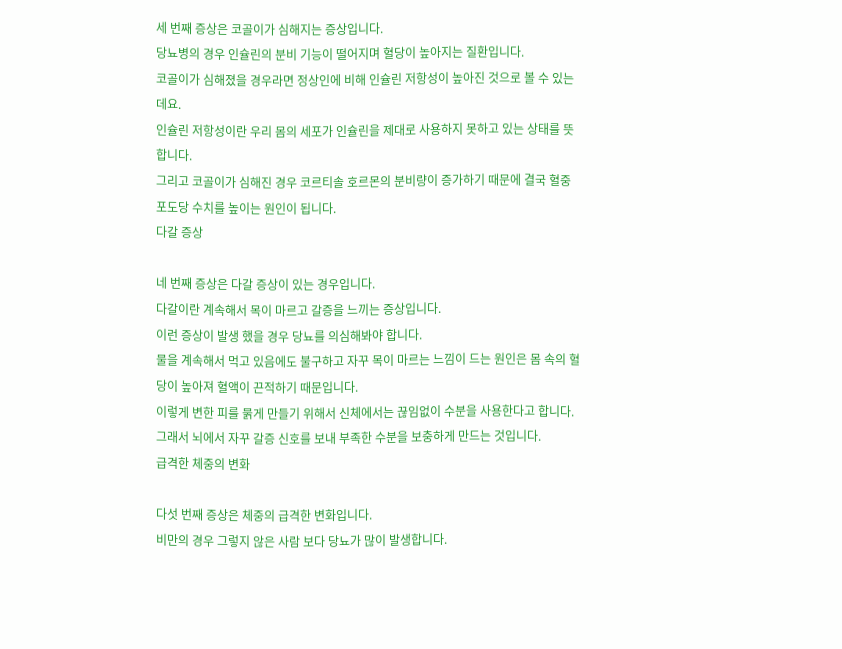세 번째 증상은 코골이가 심해지는 증상입니다.
당뇨병의 경우 인슐린의 분비 기능이 떨어지며 혈당이 높아지는 질환입니다.
코골이가 심해졌을 경우라면 정상인에 비해 인슐린 저항성이 높아진 것으로 볼 수 있는데요.
인슐린 저항성이란 우리 몸의 세포가 인슐린을 제대로 사용하지 못하고 있는 상태를 뜻합니다.
그리고 코골이가 심해진 경우 코르티솔 호르몬의 분비량이 증가하기 때문에 결국 혈중 포도당 수치를 높이는 원인이 됩니다.
다갈 증상

네 번째 증상은 다갈 증상이 있는 경우입니다.
다갈이란 계속해서 목이 마르고 갈증을 느끼는 증상입니다.
이런 증상이 발생 했을 경우 당뇨를 의심해봐야 합니다.
물을 계속해서 먹고 있음에도 불구하고 자꾸 목이 마르는 느낌이 드는 원인은 몸 속의 혈당이 높아져 혈액이 끈적하기 때문입니다.
이렇게 변한 피를 묽게 만들기 위해서 신체에서는 끊임없이 수분을 사용한다고 합니다.
그래서 뇌에서 자꾸 갈증 신호를 보내 부족한 수분을 보충하게 만드는 것입니다.
급격한 체중의 변화

다섯 번째 증상은 체중의 급격한 변화입니다.
비만의 경우 그렇지 않은 사람 보다 당뇨가 많이 발생합니다.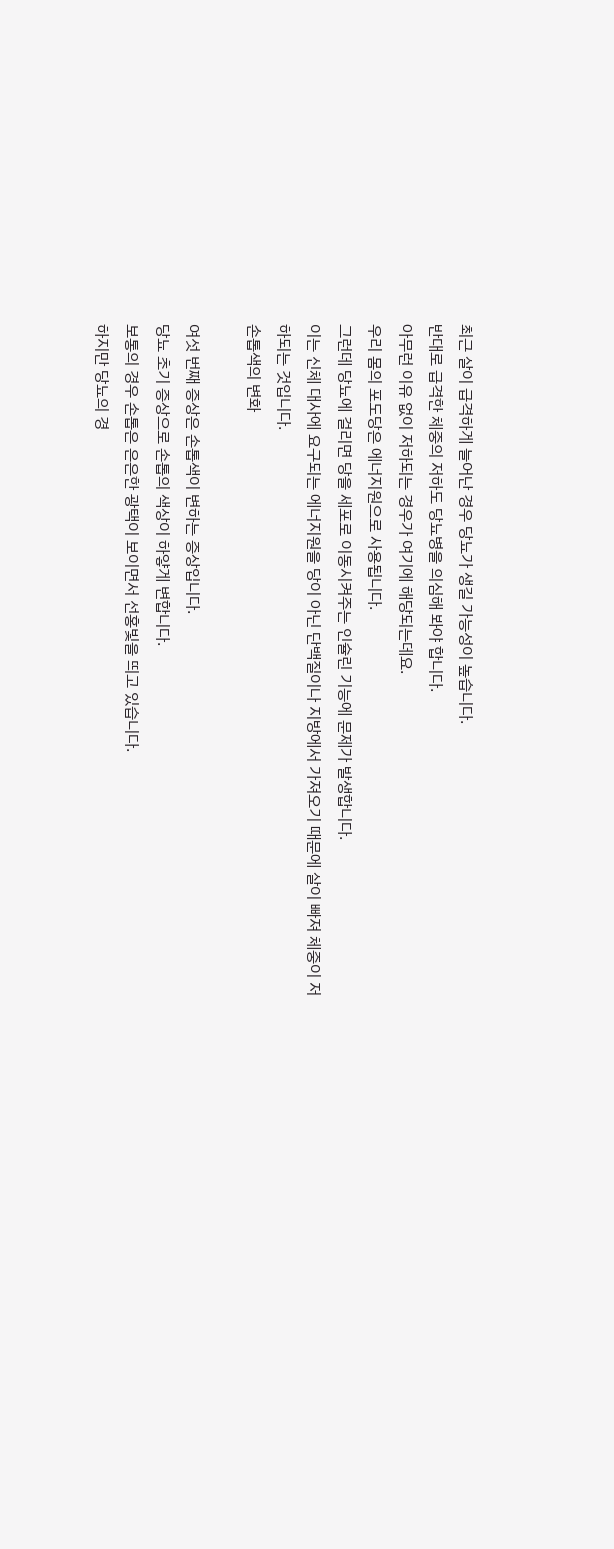최근 살이 급격하게 늘어난 경우 당뇨가 생길 가능성이 높습니다.
반대로 급격한 체중의 저하도 당뇨병을 의심해 봐야 합니다.
아무런 이유 없이 저하되는 경우가 여기에 해당되는데요.
우리 몸의 포도당은 에너지원으로 사용됩니다.
그런데 당뇨에 걸리면 당을 세포로 이동시켜주는 인슐린 기능에 문제가 발생합니다.
이는 신체 대사에 요구되는 에너지원을 당이 아닌 단백질이나 지방에서 가져오기 때문에 살이 빠져 체중이 저하되는 것입니다.
손톱색의 변화

여섯 번째 증상은 손톱색이 변하는 증상입니다.
당뇨 초기 증상으로 손톱의 색상이 하얗게 변합니다.
보통의 경우 손톱은 은은한 광택이 보이면서 선홍빛을 띄고 있습니다.
하지만 당뇨의 경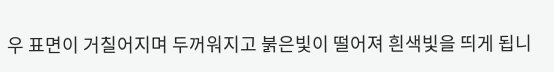우 표면이 거칠어지며 두꺼워지고 붉은빛이 떨어져 흰색빛을 띄게 됩니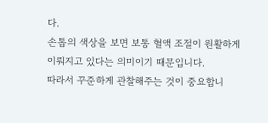다.
손톱의 색상을 보면 보통 혈액 조절이 원활하게 이뤄지고 있다는 의미이기 때문입니다.
따라서 꾸준하게 관찰해주는 것이 중요합니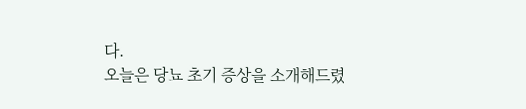다.
오늘은 당뇨 초기 증상을 소개해드렸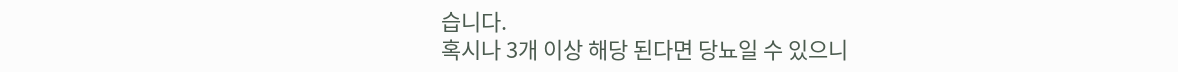습니다.
혹시나 3개 이상 해당 된다면 당뇨일 수 있으니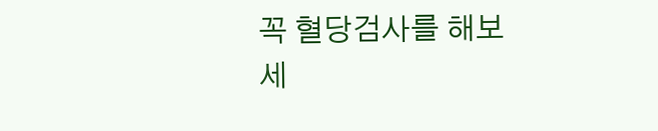꼭 혈당검사를 해보세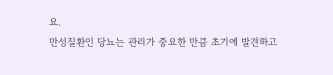요.
만성질환인 당뇨는 관리가 중요한 만큼 초기에 발견하고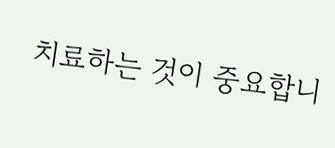치료하는 것이 중요합니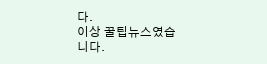다.
이상 꿀팁뉴스였습니다.